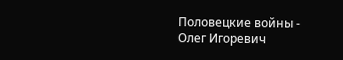Половецкие войны - Олег Игоревич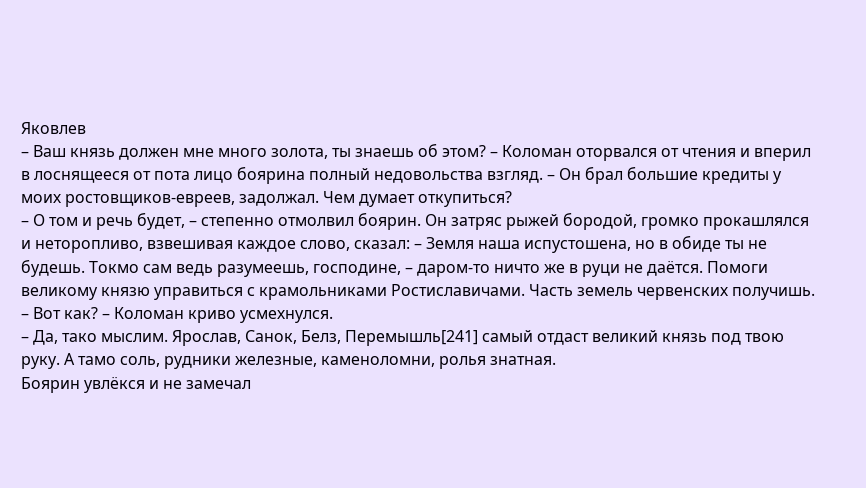Яковлев
– Ваш князь должен мне много золота, ты знаешь об этом? – Коломан оторвался от чтения и вперил в лоснящееся от пота лицо боярина полный недовольства взгляд. – Он брал большие кредиты у моих ростовщиков-евреев, задолжал. Чем думает откупиться?
– О том и речь будет, – степенно отмолвил боярин. Он затряс рыжей бородой, громко прокашлялся и неторопливо, взвешивая каждое слово, сказал: – Земля наша испустошена, но в обиде ты не будешь. Токмо сам ведь разумеешь, господине, – даром-то ничто же в руци не даётся. Помоги великому князю управиться с крамольниками Ростиславичами. Часть земель червенских получишь.
– Вот как? – Коломан криво усмехнулся.
– Да, тако мыслим. Ярослав, Санок, Белз, Перемышль[241] самый отдаст великий князь под твою руку. А тамо соль, рудники железные, каменоломни, ролья знатная.
Боярин увлёкся и не замечал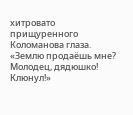хитровато прищуренного Коломанова глаза.
«Землю продаёшь мне? Молодец, дядюшко! Клюнул!»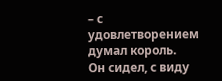– с удовлетворением думал король.
Он сидел, с виду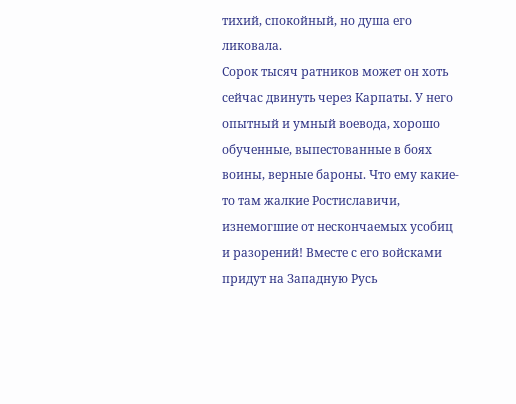тихий, спокойный, но душа его ликовала.
Сорок тысяч ратников может он хоть сейчас двинуть через Карпаты. У него опытный и умный воевода, хорошо обученные, выпестованные в боях воины, верные бароны. Что ему какие-то там жалкие Ростиславичи, изнемогшие от нескончаемых усобиц и разорений! Вместе с его войсками придут на Западную Русь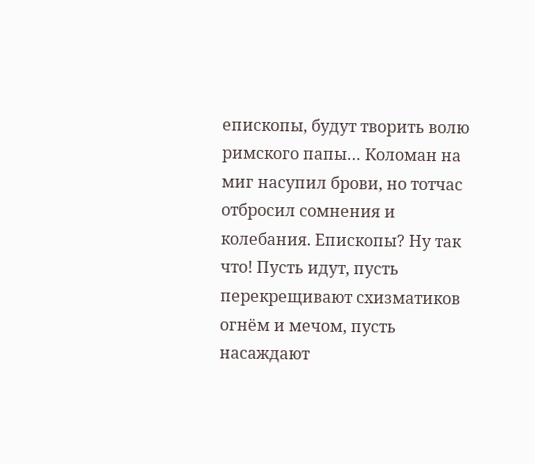епископы, будут творить волю римского папы… Коломан на миг насупил брови, но тотчас отбросил сомнения и колебания. Епископы? Ну так что! Пусть идут, пусть перекрещивают схизматиков огнём и мечом, пусть насаждают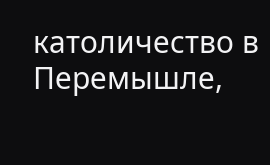католичество в Перемышле,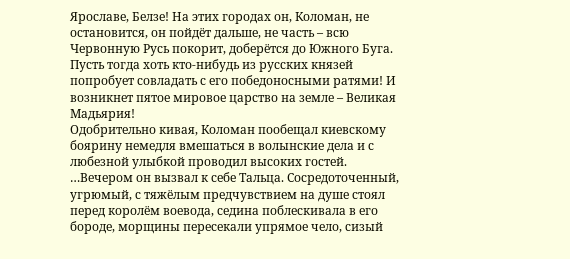Ярославе, Белзе! На этих городах он, Коломан, не остановится, он пойдёт дальше, не часть – всю Червонную Русь покорит, доберётся до Южного Буга. Пусть тогда хоть кто-нибудь из русских князей попробует совладать с его победоносными ратями! И возникнет пятое мировое царство на земле – Великая Мадьярия!
Одобрительно кивая, Коломан пообещал киевскому боярину немедля вмешаться в волынские дела и с любезной улыбкой проводил высоких гостей.
…Вечером он вызвал к себе Тальца. Сосредоточенный, угрюмый, с тяжёлым предчувствием на душе стоял перед королём воевода, седина поблескивала в его бороде, морщины пересекали упрямое чело, сизый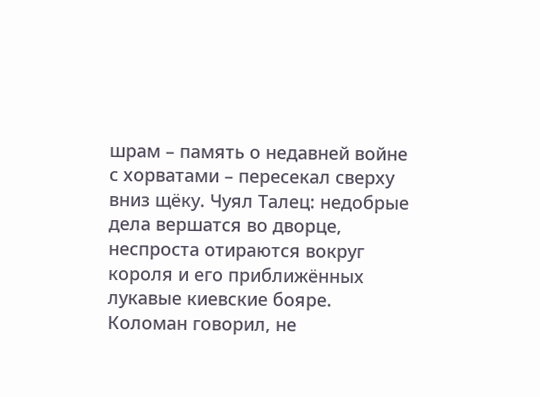шрам – память о недавней войне с хорватами – пересекал сверху вниз щёку. Чуял Талец: недобрые дела вершатся во дворце, неспроста отираются вокруг короля и его приближённых лукавые киевские бояре.
Коломан говорил, не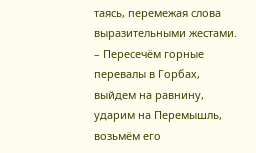таясь, перемежая слова выразительными жестами.
– Пересечём горные перевалы в Горбах, выйдем на равнину, ударим на Перемышль, возьмём его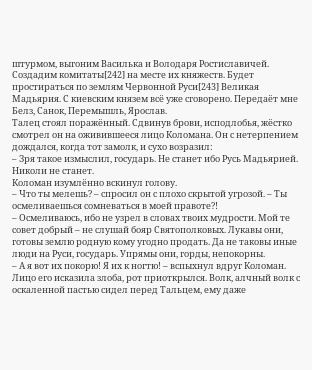штурмом, выгоним Василька и Володаря Ростиславичей. Создадим комитаты[242] на месте их княжеств. Будет простираться по землям Червонной Руси[243] Великая Мадьярия. С киевским князем всё уже сговорено. Передаёт мне Белз, Санок, Перемышль, Ярослав.
Талец стоял поражённый. Сдвинув брови, исподлобья, жёстко смотрел он на оживившееся лицо Коломана. Он с нетерпением дождался, когда тот замолк, и сухо возразил:
– Зря такое измыслил, государь. Не станет ибо Русь Мадьярией. Николи не станет.
Коломан изумлённо вскинул голову.
– Что ты мелешь? – спросил он с плохо скрытой угрозой. – Ты осмеливаешься сомневаться в моей правоте?!
– Осмеливаюсь, ибо не узрел в словах твоих мудрости. Мой те совет добрый – не слушай бояр Святополковых. Лукавы они, готовы землю родную кому угодно продать. Да не таковы иные люди на Руси, государь. Упрямы они, горды, непокорны.
– А я вот их покорю! Я их к ногтю! – вспыхнул вдруг Коломан.
Лицо его исказила злоба, рот приоткрылся. Волк, алчный волк с оскаленной пастью сидел перед Тальцем, ему даже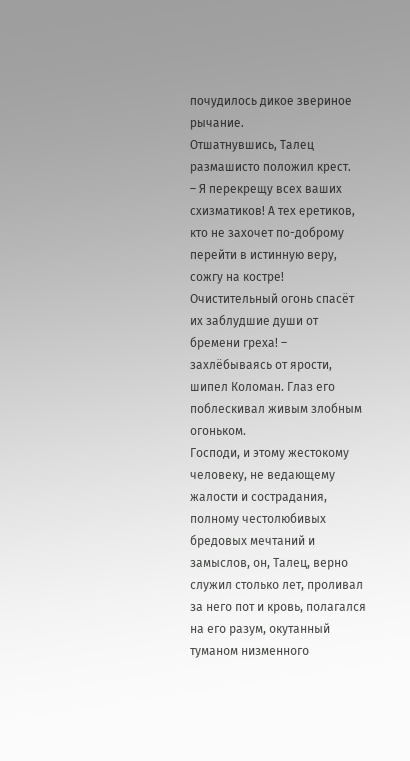почудилось дикое звериное рычание.
Отшатнувшись, Талец размашисто положил крест.
– Я перекрещу всех ваших схизматиков! А тех еретиков, кто не захочет по-доброму перейти в истинную веру, сожгу на костре! Очистительный огонь спасёт их заблудшие души от бремени греха! – захлёбываясь от ярости, шипел Коломан. Глаз его поблескивал живым злобным огоньком.
Господи, и этому жестокому человеку, не ведающему жалости и сострадания, полному честолюбивых бредовых мечтаний и замыслов, он, Талец, верно служил столько лет, проливал за него пот и кровь, полагался на его разум, окутанный туманом низменного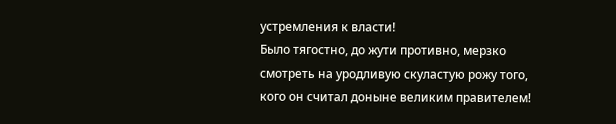устремления к власти!
Было тягостно, до жути противно, мерзко смотреть на уродливую скуластую рожу того, кого он считал доныне великим правителем!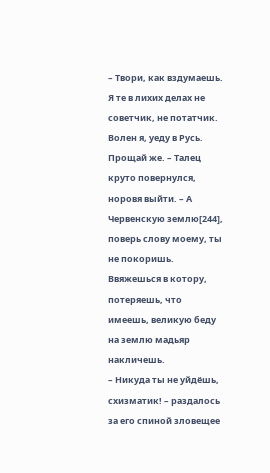– Твори, как вздумаешь. Я те в лихих делах не советчик, не потатчик. Волен я, уеду в Русь. Прощай же. – Талец круто повернулся, норовя выйти. – А Червенскую землю[244], поверь слову моему, ты не покоришь. Ввяжешься в котору, потеряешь, что имеешь, великую беду на землю мадьяр накличешь.
– Никуда ты не уйдёшь, схизматик! – раздалось за его спиной зловещее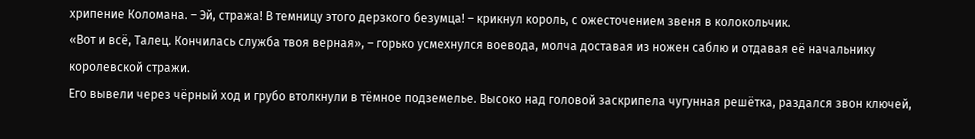хрипение Коломана. – Эй, стража! В темницу этого дерзкого безумца! – крикнул король, с ожесточением звеня в колокольчик.
«Вот и всё, Талец. Кончилась служба твоя верная», – горько усмехнулся воевода, молча доставая из ножен саблю и отдавая её начальнику королевской стражи.
Его вывели через чёрный ход и грубо втолкнули в тёмное подземелье. Высоко над головой заскрипела чугунная решётка, раздался звон ключей,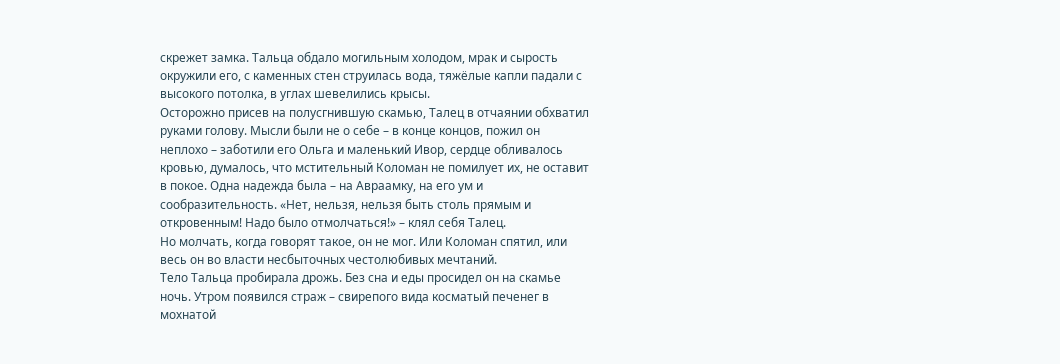скрежет замка. Тальца обдало могильным холодом, мрак и сырость окружили его, с каменных стен струилась вода, тяжёлые капли падали с высокого потолка, в углах шевелились крысы.
Осторожно присев на полусгнившую скамью, Талец в отчаянии обхватил руками голову. Мысли были не о себе – в конце концов, пожил он неплохо – заботили его Ольга и маленький Ивор, сердце обливалось кровью, думалось, что мстительный Коломан не помилует их, не оставит в покое. Одна надежда была – на Авраамку, на его ум и сообразительность. «Нет, нельзя, нельзя быть столь прямым и откровенным! Надо было отмолчаться!» – клял себя Талец.
Но молчать, когда говорят такое, он не мог. Или Коломан спятил, или весь он во власти несбыточных честолюбивых мечтаний.
Тело Тальца пробирала дрожь. Без сна и еды просидел он на скамье ночь. Утром появился страж – свирепого вида косматый печенег в мохнатой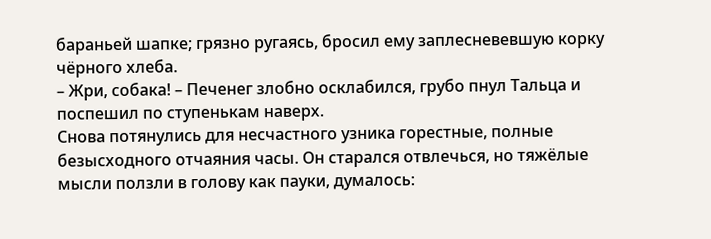бараньей шапке; грязно ругаясь, бросил ему заплесневевшую корку чёрного хлеба.
– Жри, собака! – Печенег злобно осклабился, грубо пнул Тальца и поспешил по ступенькам наверх.
Снова потянулись для несчастного узника горестные, полные безысходного отчаяния часы. Он старался отвлечься, но тяжёлые мысли ползли в голову как пауки, думалось: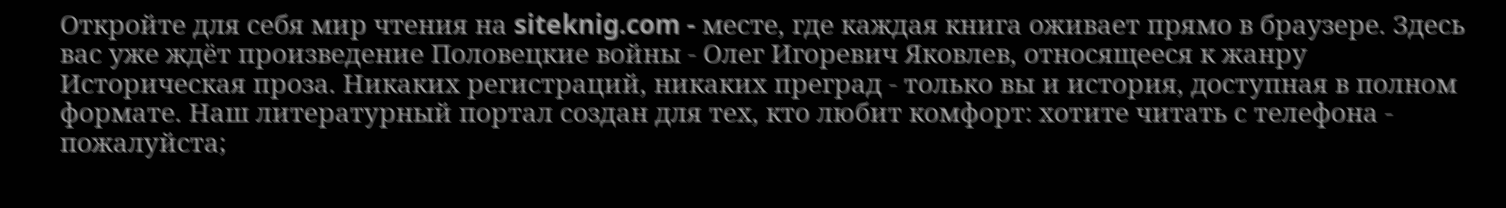Откройте для себя мир чтения на siteknig.com - месте, где каждая книга оживает прямо в браузере. Здесь вас уже ждёт произведение Половецкие войны - Олег Игоревич Яковлев, относящееся к жанру Историческая проза. Никаких регистраций, никаких преград - только вы и история, доступная в полном формате. Наш литературный портал создан для тех, кто любит комфорт: хотите читать с телефона - пожалуйста;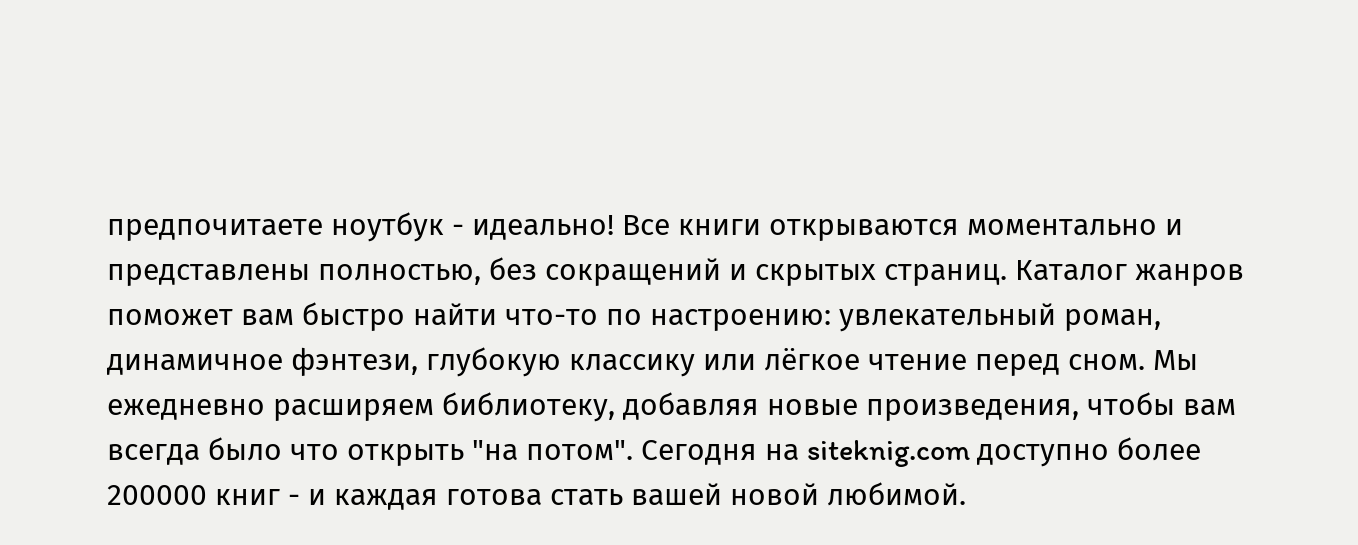предпочитаете ноутбук - идеально! Все книги открываются моментально и представлены полностью, без сокращений и скрытых страниц. Каталог жанров поможет вам быстро найти что-то по настроению: увлекательный роман, динамичное фэнтези, глубокую классику или лёгкое чтение перед сном. Мы ежедневно расширяем библиотеку, добавляя новые произведения, чтобы вам всегда было что открыть "на потом". Сегодня на siteknig.com доступно более 200000 книг - и каждая готова стать вашей новой любимой.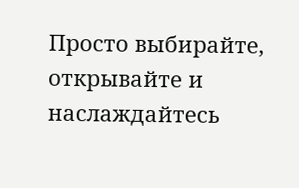Просто выбирайте, открывайте и наслаждайтесь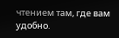чтением там, где вам удобно.